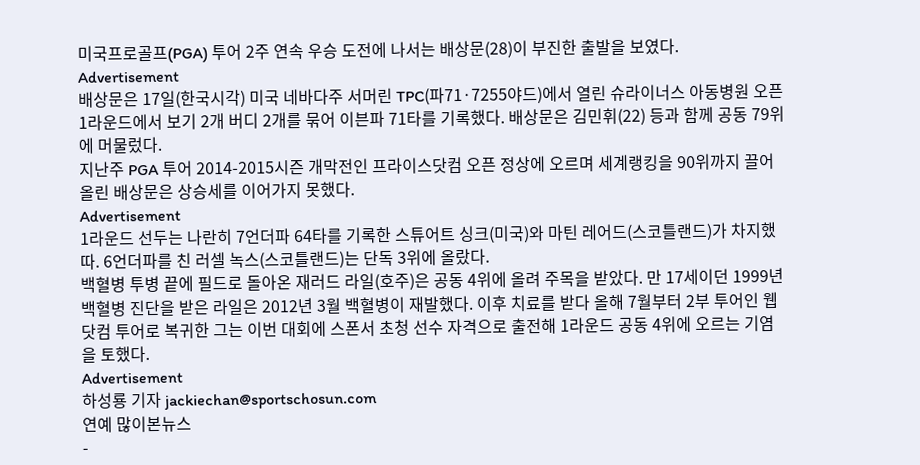미국프로골프(PGA) 투어 2주 연속 우승 도전에 나서는 배상문(28)이 부진한 출발을 보였다.
Advertisement
배상문은 17일(한국시각) 미국 네바다주 서머린 TPC(파71·7255야드)에서 열린 슈라이너스 아동병원 오픈 1라운드에서 보기 2개 버디 2개를 묶어 이븐파 71타를 기록했다. 배상문은 김민휘(22) 등과 함께 공동 79위에 머물렀다.
지난주 PGA 투어 2014-2015시즌 개막전인 프라이스닷컴 오픈 정상에 오르며 세계랭킹을 90위까지 끌어올린 배상문은 상승세를 이어가지 못했다.
Advertisement
1라운드 선두는 나란히 7언더파 64타를 기록한 스튜어트 싱크(미국)와 마틴 레어드(스코틀랜드)가 차지했따. 6언더파를 친 러셀 녹스(스코틀랜드)는 단독 3위에 올랐다.
백혈병 투병 끝에 필드로 돌아온 재러드 라일(호주)은 공동 4위에 올려 주목을 받았다. 만 17세이던 1999년 백혈병 진단을 받은 라일은 2012년 3월 백혈병이 재발했다. 이후 치료를 받다 올해 7월부터 2부 투어인 웹닷컴 투어로 복귀한 그는 이번 대회에 스폰서 초청 선수 자격으로 출전해 1라운드 공동 4위에 오르는 기염을 토했다.
Advertisement
하성룡 기자 jackiechan@sportschosun.com
연예 많이본뉴스
-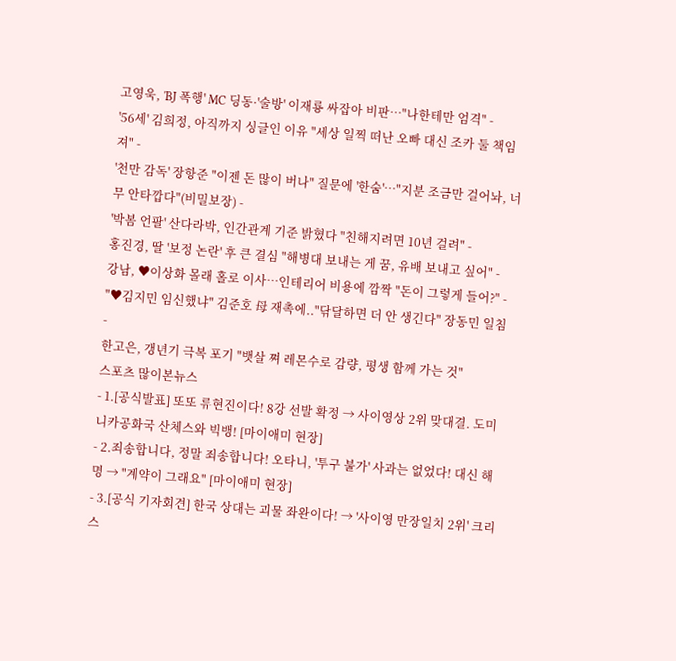고영욱, 'BJ 폭행' MC 딩동·'술방' 이재룡 싸잡아 비판…"나한테만 엄격" -
'56세' 김희정, 아직까지 싱글인 이유 "세상 일찍 떠난 오빠 대신 조카 둘 책임져" -
'천만 감독' 장항준 "이젠 돈 많이 버나" 질문에 '한숨'…"지분 조금만 걸어놔, 너무 안타깝다"(비밀보장) -
'박봄 언팔' 산다라박, 인간관계 기준 밝혔다 "친해지려면 10년 걸려" -
홍진경, 딸 '보정 논란' 후 큰 결심 "해병대 보내는 게 꿈, 유배 보내고 싶어" -
강남, ♥이상화 몰래 홀로 이사…인테리어 비용에 깜짝 "돈이 그렇게 들어?" -
"♥김지민 임신했냐" 김준호 母 재촉에.."닦달하면 더 안 생긴다" 장동민 일침 -
한고은, 갱년기 극복 포기 "뱃살 쪄 레몬수로 감량, 평생 함께 가는 것"
스포츠 많이본뉴스
- 1.[공식발표] 또또 류현진이다! 8강 선발 확정 → 사이영상 2위 맞대결. 도미니카공화국 산체스와 빅뱅! [마이애미 현장]
- 2.죄송합니다, 정말 죄송합니다! 오타니, '투구 불가' 사과는 없었다! 대신 해명 → "계약이 그래요" [마이애미 현장]
- 3.[공식 기자회견] 한국 상대는 괴물 좌완이다! → '사이영 만장일치 2위' 크리스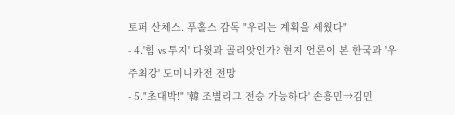토퍼 산체스. 푸홀스 감독 "우리는 계획을 세웠다"
- 4.'힘 vs 투지' 다윗과 골리앗인가? 현지 언론이 본 한국과 '우주최강' 도미니카전 전망
- 5."초대박!" '韓 조별리그 전승 가능하다' 손흥민→김민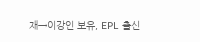재→이강인 보유, EPL 출신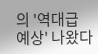의 '역대급 예상' 나왔다